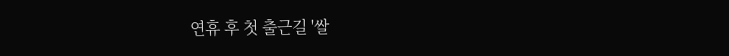연휴 후 첫 출근길 '쌀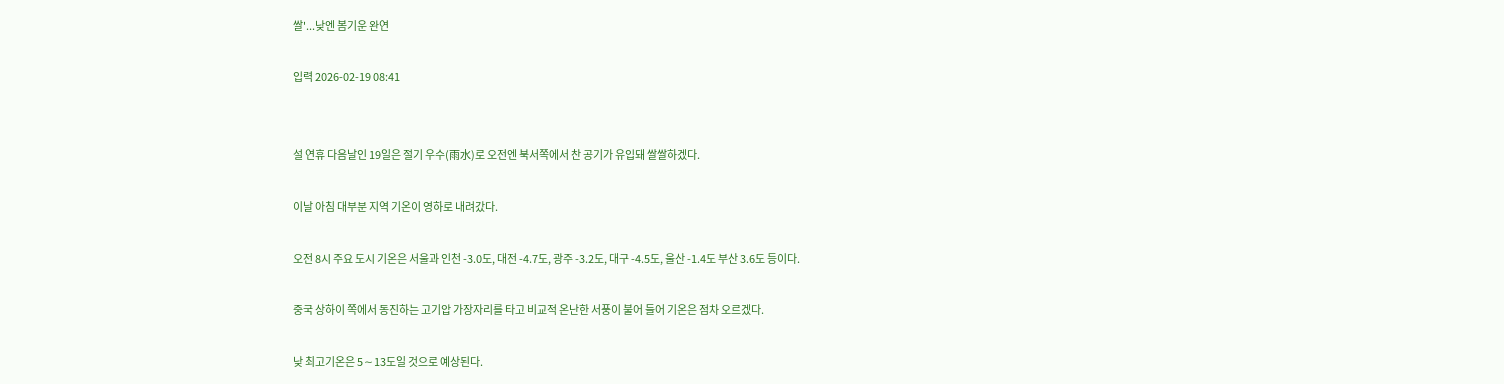쌀'...낮엔 봄기운 완연

입력 2026-02-19 08:41


설 연휴 다음날인 19일은 절기 우수(雨水)로 오전엔 북서쪽에서 찬 공기가 유입돼 쌀쌀하겠다.

이날 아침 대부분 지역 기온이 영하로 내려갔다.

오전 8시 주요 도시 기온은 서울과 인천 -3.0도, 대전 -4.7도, 광주 -3.2도, 대구 -4.5도, 울산 -1.4도 부산 3.6도 등이다.

중국 상하이 쪽에서 동진하는 고기압 가장자리를 타고 비교적 온난한 서풍이 불어 들어 기온은 점차 오르겠다.

낮 최고기온은 5∼13도일 것으로 예상된다.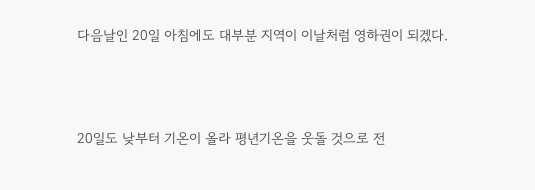다음날인 20일 아침에도 대부분 지역이 이날처럼 영하권이 되겠다.



20일도 낮부터 기온이 올라 평년기온을 웃돌 것으로 전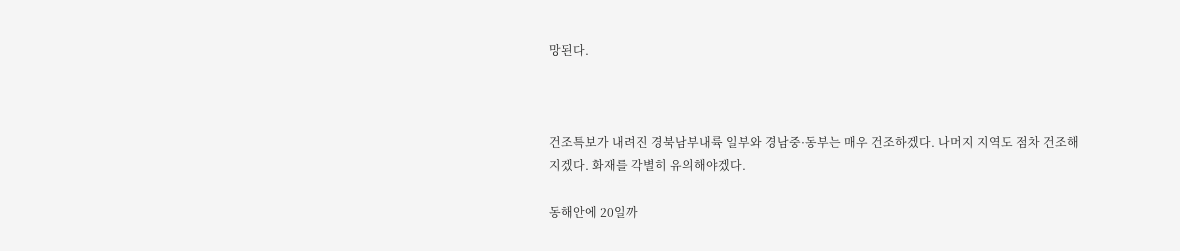망된다.



건조특보가 내려진 경북남부내륙 일부와 경남중·동부는 매우 건조하겠다. 나머지 지역도 점차 건조해지겠다. 화재를 각별히 유의해야겠다.

동해안에 20일까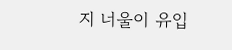지 너울이 유입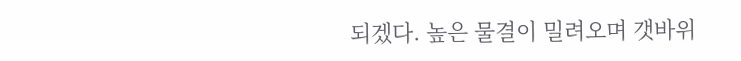되겠다. 높은 물결이 밀려오며 갯바위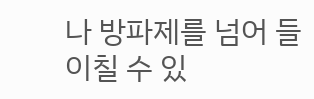나 방파제를 넘어 들이칠 수 있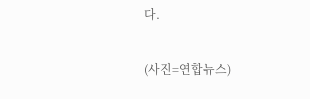다.

(사진=연합뉴스)